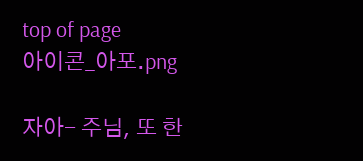top of page
아이콘_아포.png

자아- 주님, 또 한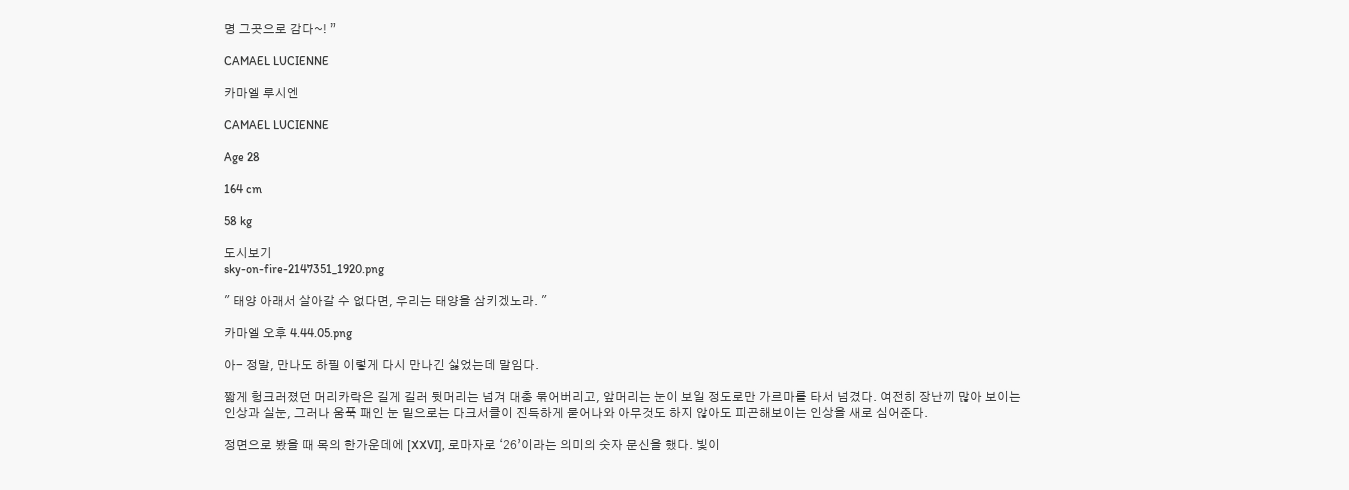명 그곳으로 감다~! ”

CAMAEL LUCIENNE

카마엘 루시엔

CAMAEL LUCIENNE

Age 28

164 cm

58 kg

도시보기
sky-on-fire-2147351_1920.png

" 태양 아래서 살아갈 수 없다면, 우리는 태양을 삼키겠노라. "

카마엘 오후 4.44.05.png

아- 정말, 만나도 하필 이렇게 다시 만나긴 싫었는데 말임다.

짧게 헝크러졌던 머리카락은 길게 길러 뒷머리는 넘겨 대충 묶어버리고, 앞머리는 눈이 보일 정도로만 가르마를 타서 넘겼다. 여전히 장난끼 많아 보이는 인상과 실눈, 그러나 움푹 패인 눈 밑으로는 다크서클이 진득하게 묻어나와 아무것도 하지 않아도 피곤해보이는 인상을 새로 심어준다.

정면으로 봤을 때 목의 한가운데에 [XXVI], 로마자로 ‘26’이라는 의미의 숫자 문신을 했다. 빛이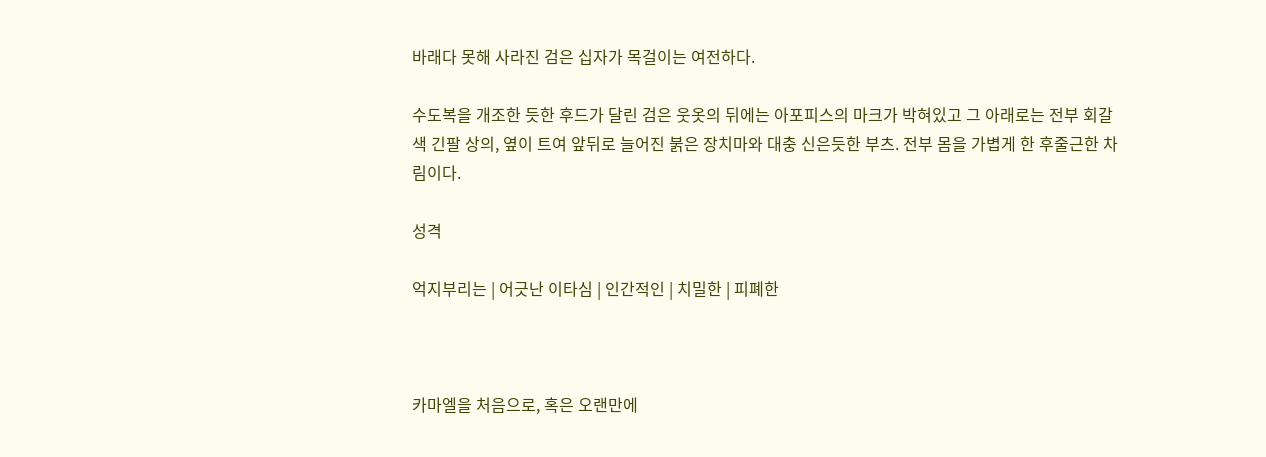바래다 못해 사라진 검은 십자가 목걸이는 여전하다.

수도복을 개조한 듯한 후드가 달린 검은 웃옷의 뒤에는 아포피스의 마크가 박혀있고 그 아래로는 전부 회갈색 긴팔 상의, 옆이 트여 앞뒤로 늘어진 붉은 장치마와 대충 신은듯한 부츠. 전부 몸을 가볍게 한 후줄근한 차림이다.

성격

억지부리는 | 어긋난 이타심 | 인간적인 | 치밀한 | 피폐한



카마엘을 처음으로, 혹은 오랜만에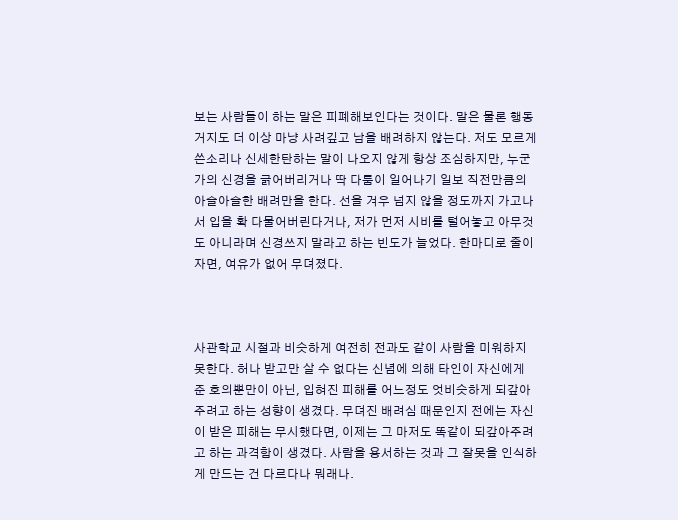보는 사람들이 하는 말은 피폐해보인다는 것이다. 말은 물론 행동거지도 더 이상 마냥 사려깊고 남을 배려하지 않는다. 저도 모르게 쓴소리나 신세한탄하는 말이 나오지 않게 항상 조심하지만, 누군가의 신경을 긁어버리거나 딱 다툼이 일어나기 일보 직전만큼의 아슬아슬한 배려만을 한다. 선을 겨우 넘지 않을 정도까지 가고나서 입을 확 다물어버린다거나, 저가 먼저 시비를 털어놓고 아무것도 아니라며 신경쓰지 말라고 하는 빈도가 늘었다. 한마디로 줄이자면, 여유가 없어 무뎌졌다.



사관학교 시절과 비슷하게 여전히 전과도 같이 사람을 미워하지 못한다. 허나 받고만 살 수 없다는 신념에 의해 타인이 자신에게 준 호의뿐만이 아닌, 입혀진 피해를 어느정도 엇비슷하게 되갚아 주려고 하는 성향이 생겼다. 무뎌진 배려심 때문인지 전에는 자신이 받은 피해는 무시했다면, 이제는 그 마저도 똑같이 되갚아주려고 하는 과격함이 생겼다. 사람을 용서하는 것과 그 잘못을 인식하게 만드는 건 다르다나 뭐래나.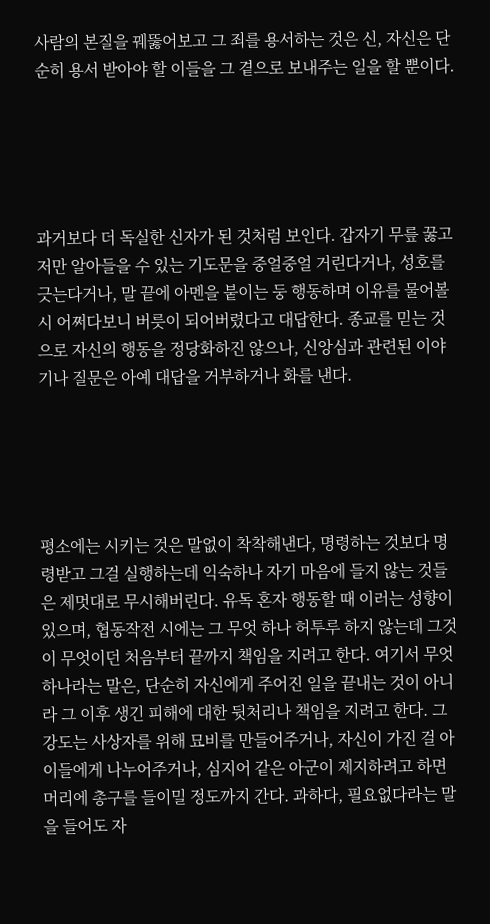사람의 본질을 꿰뚫어보고 그 죄를 용서하는 것은 신, 자신은 단순히 용서 받아야 할 이들을 그 곁으로 보내주는 일을 할 뿐이다.





과거보다 더 독실한 신자가 된 것처럼 보인다. 갑자기 무릎 꿇고 저만 알아들을 수 있는 기도문을 중얼중얼 거린다거나, 성호를 긋는다거나, 말 끝에 아멘을 붙이는 둥 행동하며 이유를 물어볼 시 어쩌다보니 버릇이 되어버렸다고 대답한다. 종교를 믿는 것으로 자신의 행동을 정당화하진 않으나, 신앙심과 관련된 이야기나 질문은 아예 대답을 거부하거나 화를 낸다.





평소에는 시키는 것은 말없이 착착해낸다, 명령하는 것보다 명령받고 그걸 실행하는데 익숙하나 자기 마음에 들지 않는 것들은 제멋대로 무시해버린다. 유독 혼자 행동할 때 이러는 성향이 있으며, 협동작전 시에는 그 무엇 하나 허투루 하지 않는데 그것이 무엇이던 처음부터 끝까지 책임을 지려고 한다. 여기서 무엇 하나라는 말은, 단순히 자신에게 주어진 일을 끝내는 것이 아니라 그 이후 생긴 피해에 대한 뒷처리나 책임을 지려고 한다. 그 강도는 사상자를 위해 묘비를 만들어주거나, 자신이 가진 걸 아이들에게 나누어주거나, 심지어 같은 아군이 제지하려고 하면 머리에 총구를 들이밀 정도까지 간다. 과하다, 필요없다라는 말을 들어도 자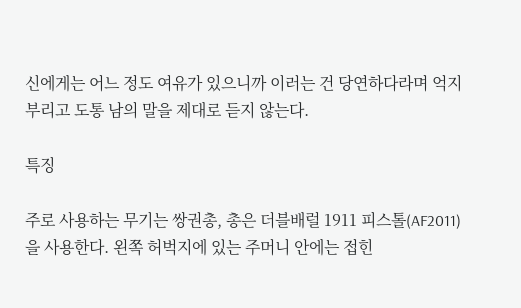신에게는 어느 정도 여유가 있으니까 이러는 건 당연하다라며 억지부리고 도통 남의 말을 제대로 듣지 않는다.

특징

주로 사용하는 무기는 쌍권총, 총은 더블배럴 1911 피스톨(AF2011)을 사용한다. 왼쪽 허벅지에 있는 주머니 안에는 접힌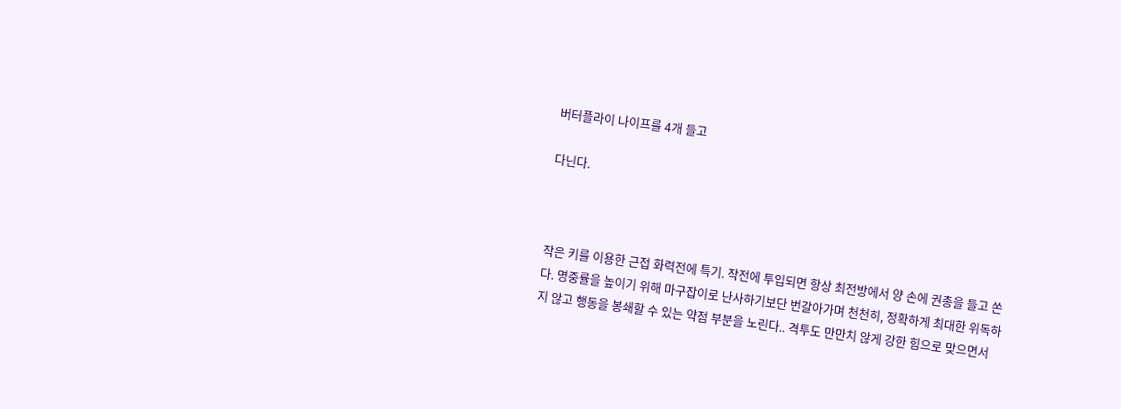버터플라이 나이프를 4개 들고

다닌다.



작은 키를 이용한 근접 화력전에 특기. 작전에 투입되면 항상 최전방에서 양 손에 권총을 들고 쏜다. 명중률을 높이기 위해 마구잡이로 난사하기보단 번갈아가며 천천히, 정확하게 최대한 위독하지 않고 행동을 봉쇄할 수 있는 약점 부분을 노린다.. 격투도 만만치 않게 강한 힘으로 맞으면서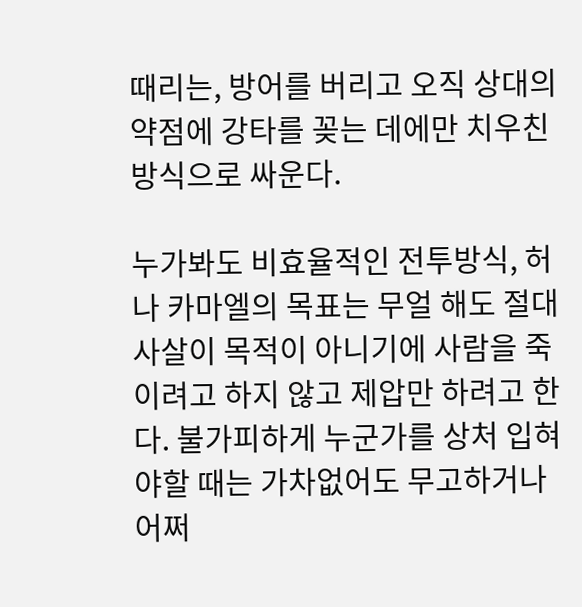때리는, 방어를 버리고 오직 상대의 약점에 강타를 꽂는 데에만 치우친 방식으로 싸운다.

누가봐도 비효율적인 전투방식, 허나 카마엘의 목표는 무얼 해도 절대 사살이 목적이 아니기에 사람을 죽이려고 하지 않고 제압만 하려고 한다. 불가피하게 누군가를 상처 입혀야할 때는 가차없어도 무고하거나 어쩌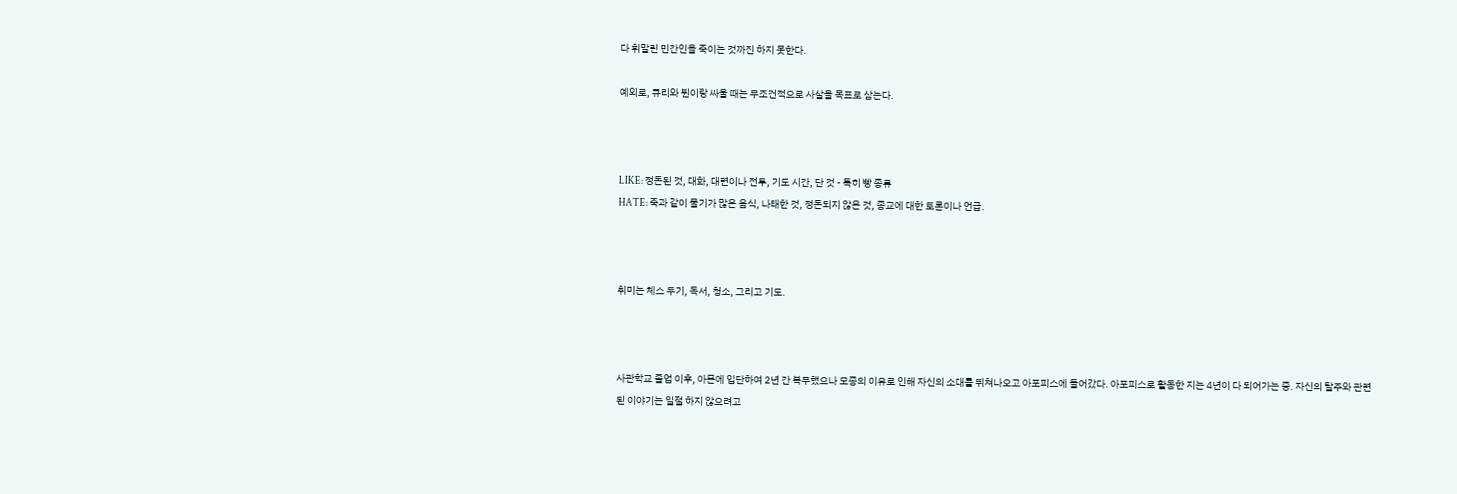다 휘말린 민간인을 죽이는 것까진 하지 못한다.

예외로, 큐리와 뷘이랑 싸울 때는 무조건적으로 사살을 목표로 삼는다.



LIKE: 정돈된 것, 대화, 대련이나 전투, 기도 시간, 단 것 - 특히 빵 종류
HATE: 죽과 같이 물기가 많은 음식, 나태한 것, 정돈되지 않은 것, 종교에 대한 토론이나 언급.



취미는 체스 두기, 독서, 청소, 그리고 기도.



사관학교 졸업 이후, 아몬에 입단하여 2년 간 복무했으나 모종의 이유로 인해 자신의 소대를 뛰쳐나오고 아포피스에 들어갔다. 아포피스로 활동한 지는 4년이 다 되어가는 중. 자신의 탈주와 관련 된 이야기는 일절 하지 않으려고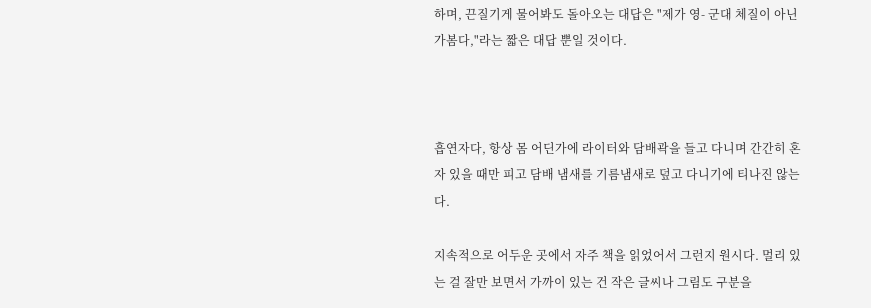하며, 끈질기게 물어봐도 돌아오는 대답은 "제가 영- 군대 체질이 아닌가봄다,"라는 짧은 대답 뿐일 것이다.



흡연자다, 항상 몸 어딘가에 라이터와 담배곽을 들고 다니며 간간히 혼자 있을 때만 피고 담배 냄새를 기름냄새로 덮고 다니기에 티나진 않는다.

지속적으로 어두운 곳에서 자주 책을 읽었어서 그런지 원시다. 멀리 있는 걸 잘만 보면서 가까이 있는 건 작은 글씨나 그림도 구분을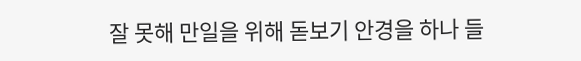잘 못해 만일을 위해 돋보기 안경을 하나 들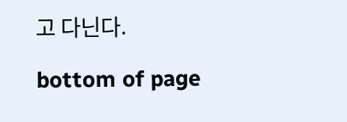고 다닌다.

bottom of page